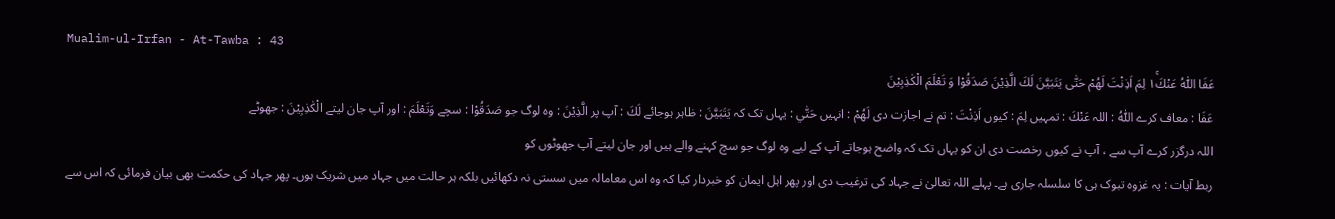Mualim-ul-Irfan - At-Tawba : 43
عَفَا اللّٰهُ عَنْكَ١ۚ لِمَ اَذِنْتَ لَهُمْ حَتّٰى یَتَبَیَّنَ لَكَ الَّذِیْنَ صَدَقُوْا وَ تَعْلَمَ الْكٰذِبِیْنَ
عَفَا : معاف کرے اللّٰهُ : اللہ عَنْكَ : تمہیں لِمَ : کیوں اَذِنْتَ : تم نے اجازت دی لَهُمْ : انہیں حَتّٰي : یہاں تک کہ يَتَبَيَّنَ : ظاہر ہوجائے لَكَ : آپ پر الَّذِيْنَ : وہ لوگ جو صَدَقُوْا : سچے وَتَعْلَمَ : اور آپ جان لیتے الْكٰذِبِيْنَ : جھوٹے
اللہ درگزر کرے آپ سے ، آپ نے کیوں رخصت دی ان کو یہاں تک کہ واضح ہوجاتے آپ کے لیے وہ لوگ جو سچ کہنے والے ہیں اور جان لیتے آپ جھوٹوں کو
ربط آیات : یہ غزوہ تبوک ہی کا سلسلہ جاری ہے۔ پہلے اللہ تعالیٰ نے جہاد کی ترغیب دی اور پھر اہل ایمان کو خبردار کیا کہ وہ اس معامالہ میں سستی نہ دکھائیں بلکہ ہر حالت میں جہاد میں شریک ہوں۔ پھر جہاد کی حکمت بھی بیان فرمائی کہ اس سے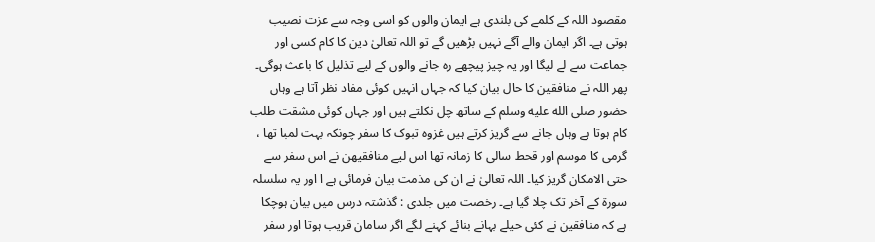مقصود اللہ کے کلمے کی بلندی ہے ایمان والوں کو اسی وجہ سے عزت نصیب ہوتی ہے۔ اگر ایمان والے آگے نہیں بڑھیں گے تو اللہ تعالیٰ دین کا کام کسی اور جماعت سے لے لیگا اور یہ چیز پیچھے رہ جانے والوں کے لیے تذلیل کا باعث ہوگی۔ پھر اللہ نے منافقین کا حال بیان کیا کہ جہاں انہیں کوئی مفاد نظر آتا ہے وہاں حضور صلى الله عليه وسلم کے ساتھ چل نکلتے ہیں اور جہاں کوئی مشقت طلب کام ہوتا ہے وہاں جانے سے گریز کرتے ہیں غزوہ تبوک کا سفر چونکہ بہت لمبا تھا ، گرمی کا موسم اور قحط سالی کا زمانہ تھا اس لیے منافقیھن نے اس سفر سے حتی الامکان گریز کیا۔ اللہ تعالیٰ نے ان کی مذمت بیان فرمائی ہے ا اور یہ سلسلہ سورة کے آخر تک چلا گیا ہے۔ رخصت میں جلدی : گذشتہ درس میں بیان ہوچکا ہے کہ منافقین نے کئی حیلے بہانے بنائے کہنے لگے اگر سامان قریب ہوتا اور سفر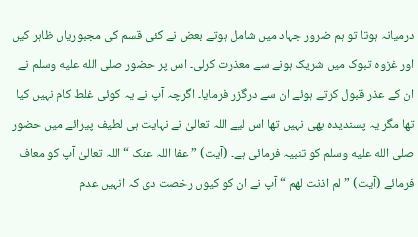درمیانہ ہوتا تو ہم ضرور جہاد میں شامل ہوتے بعض نے کئی قسم کی مجبوریاں ظاہر کیں اور غزوہ تبوک میں شریک ہونے سے معذرت کرلی۔ اس پر حضور صلى الله عليه وسلم نے ان کے عذر قبول کرتے ہوئے ان سے درگزر فرمایا۔ اگرچہ آپ نے یہ کوئی غلط کام نہیں کیا تھا مگر یہ پسندیدہ بھی نہیں تھا اس لیے اللہ تعالیٰ نے نہایت ہی لطیف پیرائے میں حضور صلى الله عليه وسلم کو تنبیہ فرمائی ہے۔ (آیت) ” عفا اللہ عنک “ اللہ تعالیٰ آپ کو معاف فرمائے (آیت) ” لم اذنت لھم “ آپ نے ان کو کیوں رخصت دی کہ انہیں عدم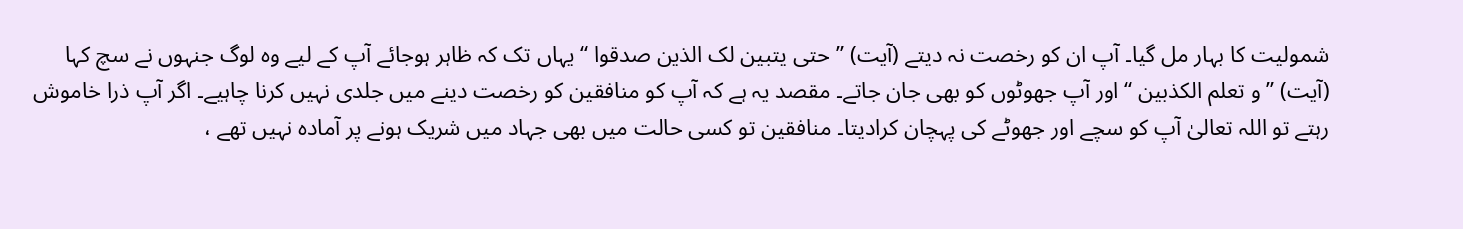شمولیت کا بہار مل گیا۔ آپ ان کو رخصت نہ دیتے (آیت) ” حتی یتبین لک الذین صدقوا “ یہاں تک کہ ظاہر ہوجائے آپ کے لیے وہ لوگ جنہوں نے سچ کہا (آیت) ” و تعلم الکذبین “ اور آپ جھوٹوں کو بھی جان جاتے۔ مقصد یہ ہے کہ آپ کو منافقین کو رخصت دینے میں جلدی نہیں کرنا چاہیے۔ اگر آپ ذرا خاموش رہتے تو اللہ تعالیٰ آپ کو سچے اور جھوٹے کی پہچان کرادیتا۔ منافقین تو کسی حالت میں بھی جہاد میں شریک ہونے پر آمادہ نہیں تھے ،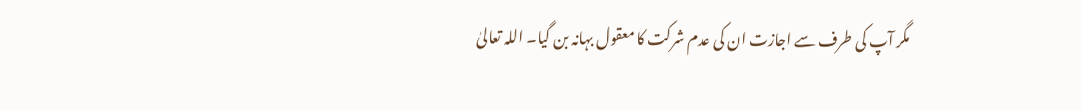مگر آپ کی طرف سے اجازت ان کی عدم شرکت کا معقول بہانہ بن گیا۔ اللہ تعالیٰ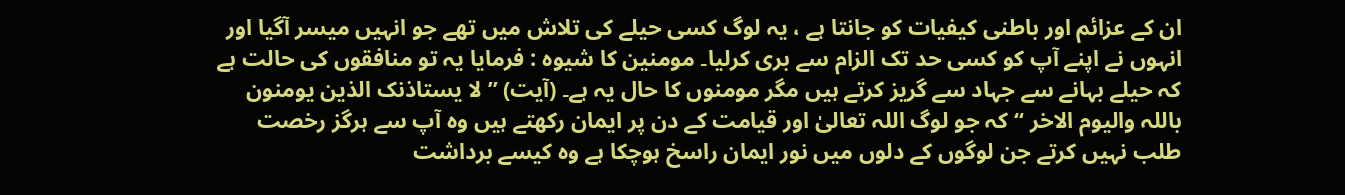ان کے عزائم اور باطنی کیفیات کو جانتا ہے ، یہ لوگ کسی حیلے کی تلاش میں تھے جو انہیں میسر آگیا اور انہوں نے اپنے آپ کو کسی حد تک الزام سے بری کرلیا۔ مومنین کا شیوہ : فرمایا یہ تو منافقوں کی حالت ہے کہ حیلے بہانے سے جہاد سے گریز کرتے ہیں مگر مومنوں کا حال یہ ہے۔ (آیت) ” لا یستاذنک الذین یومنون باللہ والیوم الاخر “ کہ جو لوگ اللہ تعالیٰ اور قیامت کے دن پر ایمان رکھتے ہیں وہ آپ سے ہرگز رخصت طلب نہیں کرتے جن لوگوں کے دلوں میں نور ایمان راسخ ہوچکا ہے وہ کیسے برداشت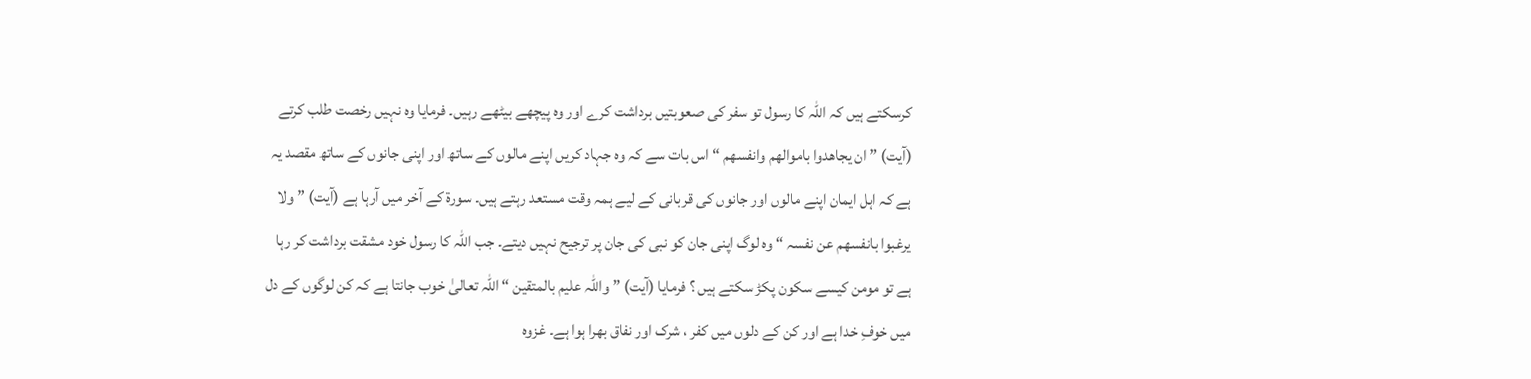کرسکتے ہیں کہ اللہ کا رسول تو سفر کی صعوبتیں برداشت کرے اور وہ پیچھے بیٹھے رہیں۔ فرمایا وہ نہیں رخصت طلب کرتے (آیت) ” ان یجاھدوا باموالھم وانفسھم “ اس بات سے کہ وہ جہاد کریں اپنے مالوں کے ساتھ اور اپنی جانوں کے ساتھ مقصد یہ ہے کہ اہل ایمان اپنے مالوں اور جانوں کی قربانی کے لیے ہمہ وقت مستعد رہتے ہیں۔ سورة کے آخر میں آرہا ہے (آیت) ” ولا یرغبوا بانفسھم عن نفسہ “ وہ لوگ اپنی جان کو نبی کی جان پر ترجیح نہیں دیتے۔ جب اللہ کا رسول خود مشقت برداشت کر رہا ہے تو مومن کیسے سکون پکڑ سکتے ہیں ؟ فرمایا (آیت) ” واللہ علیم بالمتقین “ اللہ تعالیٰ خوب جانتا ہے کہ کن لوگوں کے دل میں خوفِ خدا ہے اور کن کے دلوں میں کفر ، شرک اور نفاق بھرا ہوا ہے۔ غزوہ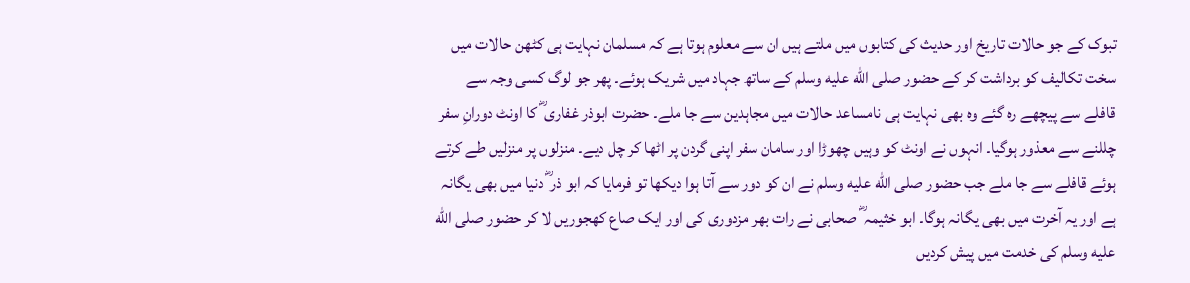تبوک کے جو حالات تاریخ اور حدیث کی کتابوں میں ملتے ہیں ان سے معلوم ہوتا ہے کہ مسلمان نہایت ہی کٹھن حالات میں سخت تکالیف کو برداشت کر کے حضور صلى الله عليه وسلم کے ساتھ جہاد میں شریک ہوئے۔ پھر جو لوگ کسی وجہ سے قافلے سے پیچھے رہ گئے وہ بھی نہایت ہی نامساعد حالات میں مجاہدین سے جا ملے۔ حضرت ابوذر غفاری ؓ کا اونٹ دورانِ سفر چللنے سے معذور ہوگیا۔ انہوں نے اونٹ کو وہیں چھوڑا اور سامان سفر اپنی گردن پر اٹھا کر چل دیے۔ منزلوں پر منزلیں طے کرتے ہوئے قافلے سے جا ملے جب حضور صلى الله عليه وسلم نے ان کو دور سے آتا ہوا دیکھا تو فرمایا کہ ابو ذر ؓ دنیا میں بھی یگانہ ہے اور یہ آخرت میں بھی یگانہ ہوگا۔ ابو خثیمہ ؓ صحابی نے رات بھر مزدوری کی اور ایک صاع کھجوریں لا کر حضور صلى الله عليه وسلم کی خدمت میں پیش کردیں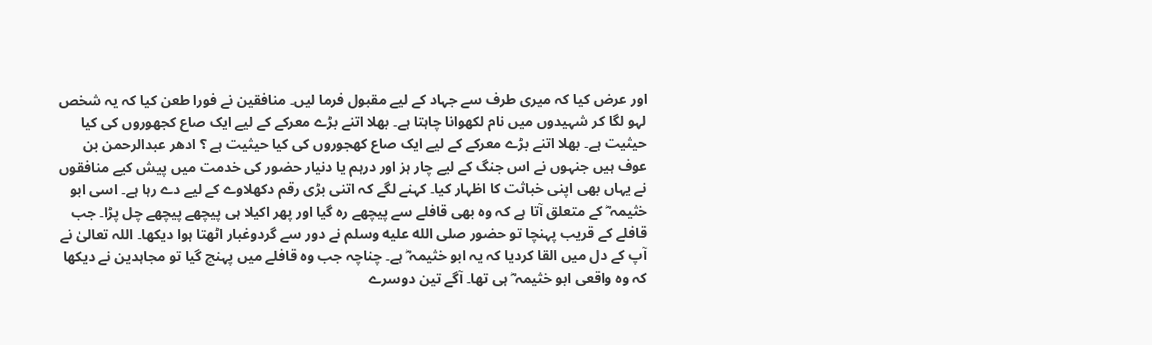اور عرض کیا کہ میری طرف سے جہاد کے لیے مقبول فرما لیں۔ منافقین نے فورا طعن کیا کہ یہ شخص لہو لگا کر شہیدوں میں نام لکھوانا چاہتا ہے۔ بھلا اتنے بڑے معرکے کے لیے ایک صاع کجھوروں کی کیا حیثیت ہے۔ بھلا اتنے بڑے معرکے کے لیے ایک صاع کھجوروں کی کیا حیثیت ہے ؟ ادھر عبدالرحمن بن عوف ہیں جنہوں نے اس جنگ کے لیے چار ہز اور درہم یا دنیار حضور کی خدمت میں پیش کیے منافقوں نے یہاں بھی اپنی خباثت کا اظہار کیا۔ کہنے لگے کہ اتنی بڑی رقم دکھلاوے کے لیے دے رہا ہے۔ اسی ابو خثیمہ ؓ کے متعلق آتا ہے کہ وہ بھی قافلے سے پیچھے رہ گیا اور پھر اکیلا ہی پیچھے پیچھے چل پڑا۔ جب قافلے کے قریب پہنچا تو حضور صلى الله عليه وسلم نے دور سے گردوغبار اٹھتا ہوا دیکھا۔ اللہ تعالیٰ نے آپ کے دل میں القا کردیا کہ یہ ابو خثیمہ ؓ ہے۔ چناچہ جب وہ قافلے میں پہنچ گیا تو مجاہدین نے دیکھا کہ وہ واقعی ابو خثیمہ ؓ ہی تھا۔ آگے تین دوسرے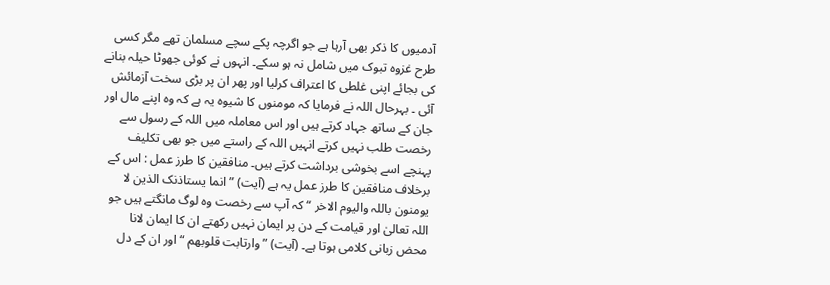آدمیوں کا ذکر بھی آرہا ہے جو اگرچہ پکے سچے مسلمان تھے مگر کسی طرح غزوہ تبوک میں شامل نہ ہو سکے۔ انہوں نے کوئی جھوٹا حیلہ بنانے کی بجائے اپنی غلطی کا اعتراف کرلیا اور پھر ان پر بڑی سخت آزمائش آئی ۔ بہرحال اللہ نے فرمایا کہ مومنوں کا شیوہ یہ ہے کہ وہ اپنے مال اور جان کے ساتھ جہاد کرتے ہیں اور اس معاملہ میں اللہ کے رسول سے رخصت طلب نہیں کرتے انہیں اللہ کے راستے میں جو بھی تکلیف پہنچے اسے بخوشی برداشت کرتے ہیں۔ منافقین کا طرز عمل : اس کے برخلاف منافقین کا طرز عمل یہ ہے (آیت) ” انما یستاذنک الذین لا یومنون باللہ والیوم الاخر “ کہ آپ سے رخصت وہ لوگ مانگتے ہیں جو اللہ تعالیٰ اور قیامت کے دن پر ایمان نہیں رکھتے ان کا ایمان لانا محض زبانی کلامی ہوتا ہے۔ (آیت) ” وارتابت قلوبھم “ اور ان کے دل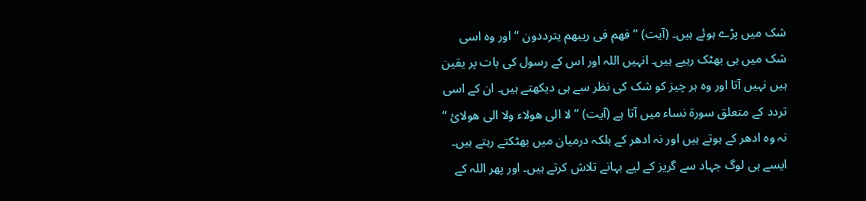شک میں پڑے ہوئے ہیں۔ (آیت) ” فھم فی ریبھم یترددون “ اور وہ اسی شک میں ہی بھٹک رہیے ہیں۔ انہیں اللہ اور اس کے رسول کی بات پر یقین ہیں نہیں آتا اور وہ ہر چیز کو شک کی نظر سے ہی دیکھتے ہیں۔ ان کے اسی تردد کے متعلق سورة نساء میں آتا ہے (آیت) ” لا الی ھولاء ولا الی ھولائ “ نہ وہ ادھر کے ہوتے ہیں اور نہ ادھر کے بلکہ درمیان میں بھٹکتے رہتے ہیں۔ ایسے ہی لوگ جہاد سے گریز کے لیے بہانے تلاش کرتے ہیں۔ اور پھر اللہ کے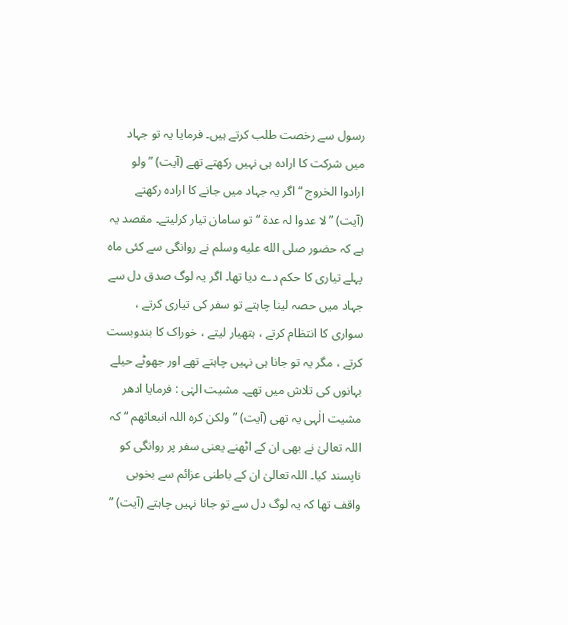رسول سے رخصت طلب کرتے ہیں۔ فرمایا یہ تو جہاد میں شرکت کا ارادہ ہی نہیں رکھتے تھے (آیت) ” ولو ارادوا الخروج “ اگر یہ جہاد میں جانے کا ارادہ رکھتے (آیت) ” لا عدوا لہ عدۃ “ تو سامان تیار کرلیتے۔ مقصد یہ ہے کہ حضور صلى الله عليه وسلم نے روانگی سے کئی ماہ پہلے تیاری کا حکم دے دیا تھا۔ اگر یہ لوگ صدق دل سے جہاد میں حصہ لینا چاہتے تو سفر کی تیاری کرتے ، سواری کا انتظام کرتے ، ہتھیار لیتے ، خوراک کا بندوبست کرتے ، مگر یہ تو جانا ہی نہیں چاہتے تھے اور جھوٹے حیلے بہانوں کی تلاش میں تھے۔ مشیت الہٰی : فرمایا ادھر مشیت الٰہی یہ تھی (آیت) ” ولکن کرہ اللہ انبعاثھم “ کہ اللہ تعالیٰ نے بھی ان کے اٹھنے یعنی سفر پر روانگی کو ناپسند کیا۔ اللہ تعالیٰ ان کے باطنی عزائم سے بخوبی واقف تھا کہ یہ لوگ دل سے تو جانا نہیں چاہتے (آیت) ”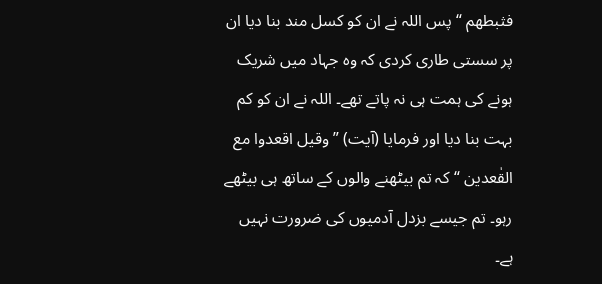فثبطھم “ پس اللہ نے ان کو کسل مند بنا دیا ان پر سستی طاری کردی کہ وہ جہاد میں شریک ہونے کی ہمت ہی نہ پاتے تھے۔ اللہ نے ان کو کم بہت بنا دیا اور فرمایا (آیت) ” وقیل اقعدوا مع القٰعدین “ کہ تم بیٹھنے والوں کے ساتھ ہی بیٹھے رہو۔ تم جیسے بزدل آدمیوں کی ضرورت نہیں ہے۔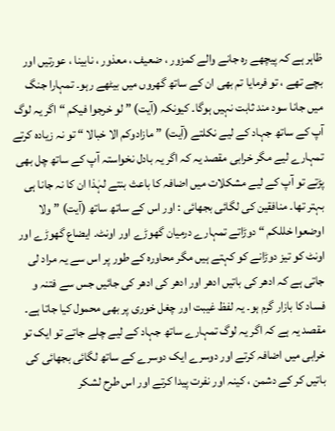ظاہر ہے کہ پیچھے رہ جانے والے کمزور ، ضعیف ، معذور ، نابینا ، عورتیں اور بچے تھے ، تو فرمایا تم بھی ان کے ساتھ گھروں میں بیٹھے رہو۔ تمہارا جنگ میں جانا سود مند ثابت نہیں ہوگا۔ کیونکہ (آیت) ” لو خرجوا فیکم “ اگر یہ لوگ آپ کے ساتھ جہاد کے لیے نکلتے (آیت) ” مازادوکم الا خبالا “ تو نہ زیادہ کرتے تمہارے لیے مگر خرابی مقصد یہ کہ اگر یہ بادل نخواستہ آپ کے ساتھ چل بھی پڑتے تو آپ کے لیے مشکلات میں اضافہ کا باعث بنتے لہٰذا ان کا نہ جانا ہی بہتر تھا۔ منافقین کی لگائی بجھائی : اور اس کے ساتھ ساتھ (آیت) ” ولا اوضعوا خللکم “ دوڑاتے تمہارے درمیان گھوڑے اور اونٹ۔ ایضاع گھوڑے اور اونٹ کو تیز دوڑانے کو کہتے ہیں مگر محاورہ کے طور پر اس سے یہ مراد لی جاتی ہے کہ ادھر کی باتیں ادھر اور ادھر کی ادھر کی جائیں جس سے فتنہ و فساد کا بازار گرم ہو۔ یہ لفظ غیبت اور چغل خوری پر بھی محمول کیا جاتا ہے۔ مقصد یہ ہے کہ اگر یہ لوگ تمہارے ساتھ جہاد کے لیے چلے جاتے تو ایک تو خرابی میں اضافہ کرتے اور دوسرے ایک دوسرے کے ساتھ لگائی بجھائی کی باتیں کر کے دشمن ، کینہ اور نفرت پیدا کرتے اور اس طرح لشکر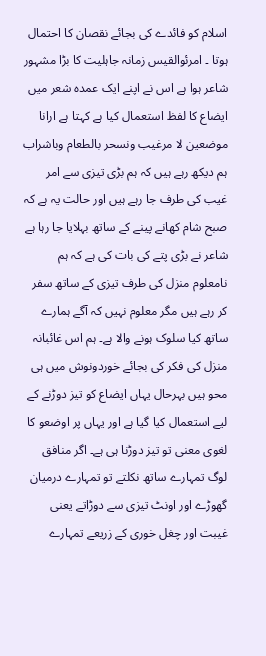اسلام کو فائدے کی بجائے نقصان کا احتمال ہوتا ۔ امرئوالقیس زمانہ جاہلیت کا بڑا مشہور شاعر ہوا ہے اس نے اپنے ایک عمدہ شعر میں ایضاع کا لفظ استعمال کیا ہے کہتا ہے ارانا موضعین لا مرغیب ونسحر بالطعام وباشراب ہم دیکھ رہے ہیں کہ ہم بڑی تیزی سے امر غیب کی طرف جا رہے ہیں اور حالت یہ ہے کہ صبح شام کھانے پینے کے ساتھ بہلایا جا رہا ہے شاعر نے بڑی پتے کی بات کی ہے کہ ہم نامعلوم منزل کی طرف تیزی کے ساتھ سفر کر رہے ہیں مگر معلوم نہیں کہ آگے ہمارے ساتھ کیا سلوک ہونے والا ہے۔ ہم اس غائبانہ منزل کی فکر کی بجائے خوردونوش میں ہی محو ہیں بہرحال یہاں ایضاع کو تیز دوڑنے کے لیے استعمال کیا گیا ہے اور یہاں پر اوضعو کا لغوی معنی تو تیز دوڑنا ہی ہے۔ اگر منافق لوگ تمہارے ساتھ نکلتے تو تمہارے درمیان گھوڑے اور اونٹ تیزی سے دوڑاتے یعنی غیبت اور چغل خوری کے زریعے تمہارے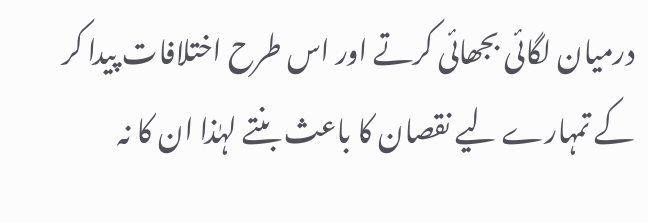درمیان لگائی بجھائی کرتے اور اس طرح اختلافات پیدا کر کے تمہارے لیے نقصان کا باعث بنتے لہٰذا ان کا نہ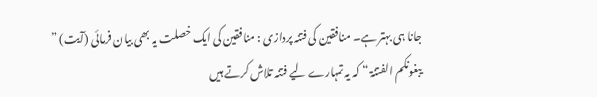جانا ہی بہتر ہے۔ منافقین کی فتنہ پردازی : منافقین کی ایک خصلت یہ بھی بیان فرمائی (آیت) ” یبغونکم الفتنۃ “ کہ یہ تمہارے لیے فتنہ تلاش کرتے ہیں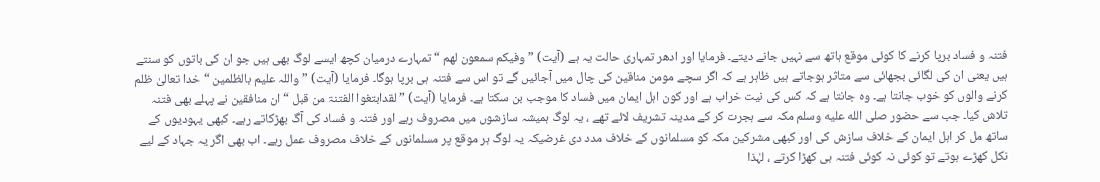فتنہ و فساد برپا کرنے کا کوئی موقع ہاتھ سے نہیں جانے دیتے۔ فرمایا اور ادھر تمہاری حالت یہ ہے (آیت) ” وفیکم سمعون لھم “ تمہارے درمیان کچھ ایسے لوگ بھی ہیں جو ان کی باتوں کو سنتے ہیں یعنی ان کی لگائی بجھائی سے متاثر ہوجاتے ہیں ظاہر ہے کہ اگر سچے مومن مناقین کی چال میں آجائیں گے تو اس سے فتنہ ہی برپا ہوگا۔ فرمایا (آیت) ” واللہ علیم بالظلمین “ خدا تعالیٰ ظلم کرنے والوں کو خوب جانتا ہے۔ وہ جانتا ہے کہ کس کی نیت خراب ہے اور کون اہل ایمان میں فساد کا موجب بن سکتا ہے۔ فرمایا (آیت) ” لقدابتغوا الفتنۃ من قبل “ ان منافقین نے پہلے بھی فتنہ تلاش کیا۔ جب سے حضور صلى الله عليه وسلم مکہ سے ہجرت کر کے مدینہ تشریف لائے تھے ، یہ لوگ ہمیشہ سازشوں میں مصروف رہے اور فتنہ و فساد کی آگ بھڑکاتے رہے۔ کبھی یہودیوں کے ساتھ مل کر اہل ایمان کے خلاف سازش کی اور کبھی مشرکین مکہ کو مسلمانوں کے خلاف مدد دی غرضیکہ یہ لوگ ہر موقع پر مسلمانوں کے خلاف مصروف عمل رہے۔ اب بھی اگر یہ جہاد کے لیے نکل کھڑے ہوتے تو کوئی نہ کوئی فتنہ ہی کھڑا کرتے ، لہٰذا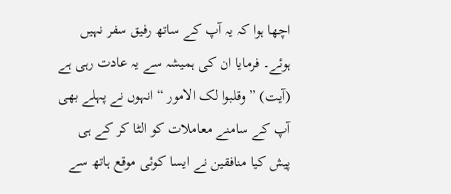اچھا ہوا کہ یہ آپ کے ساتھ رفیق سفر نہیں ہوئے۔ فرمایا ان کی ہمیشہ سے یہ عادت رہی ہے (آیت) ” وقلبوا لک الامور “ انہوں نے پہلے بھی آپ کے سامنے معاملات کو الٹا کر کے ہی پیش کیا منافقین نے ایسا کوئی موقع ہاتھ سے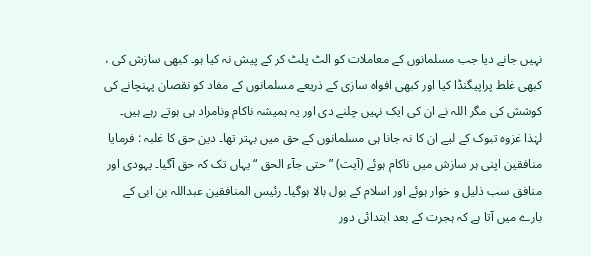نہیں جانے دیا جب مسلمانوں کے معاملات کو الٹ پلٹ کر کے پیش نہ کیا ہو۔ کبھی سازش کی ، کبھی غلط پراپیگنڈا کیا اور کبھی افواہ سازی کے ذریعے مسلمانوں کے مفاد کو نقصان پہنچانے کی کوشش کی مگر اللہ نے ان کی ایک نہیں چلنے دی اور یہ ہمیشہ ناکام ونامراد ہی ہوتے رہے ہیں۔ لہٰذا غزوہ تبوک کے لیے ان کا نہ جانا ہی مسلمانوں کے حق میں بہتر تھا۔ دین حق کا غلبہ : فرمایا منافقین اپنی ہر سازش میں ناکام ہوئے (آیت) ” حتی جآء الحق “ یہاں تک کہ حق آگیا۔ یہودی اور منافق سب ذلیل و خوار ہوئے اور اسلام کے بول بالا ہوگیا۔ رئیس المنافقین عبداللہ بن ابی کے بارے میں آتا ہے کہ ہجرت کے بعد ابتدائی دور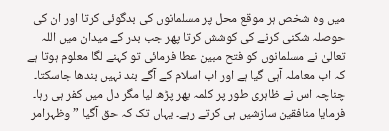میں وہ شخص ہر موقع محل پر مسلمانوں کی بدگوئی کرتا اور ان کی حوصلہ شکنی کرنے کی کوشش کرتا پھر جب بدر کے میدان میں اللہ تعالیٰ نے مسلمانوں کو فتح مبین عطا فرمائی تو کہنے لگا معلوم ہوتا ہے کہ اب معاملہ آہی گیا ہے اور اب اسلام کے آگے بند نہیں بندھا جاسکتا۔ چناچہ اس نے ظاہری طور پر کلمہ بھر پڑھ لیا مگر دل میں کفر ہی رہا۔ فرمایا منافقین سازشیں ہی کرتے رہے۔ یہاں تک کہ حق آگیا ” وظہرامر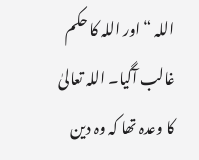اللہ “ اور اللہ کا حکم غالب آگیا۔ اللہ تعالیٰ کا وعدہ تھا کہ وہ دین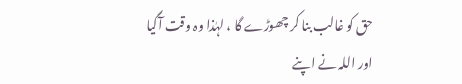حق کو غالب بنا کر چھوڑے گا ، لہٰذا وہ وقت آگیا اور اللہ نے اپنے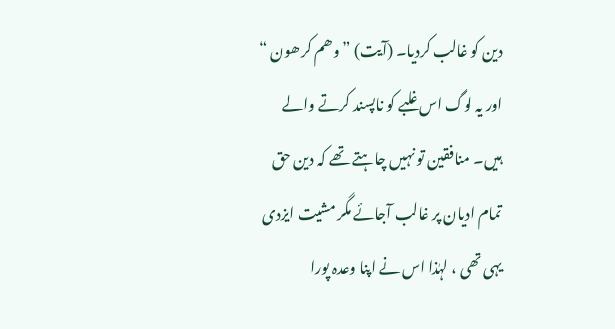دین کو غالب کردیا۔ (آیت) ” وھم کرھون “ اور یہ لوگ اس غلبے کو ناپسند کرتے والے ہیں۔ منافقین تو نہیں چاہتے تھے کہ دین حق تمام ادیان پر غالب آجائے مگر مشیت ایزدی یہی تھی ، لہٰذا اس نے اپنا وعدہ پورا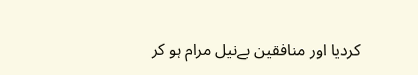کردیا اور منافقین بےنیل مرام ہو کر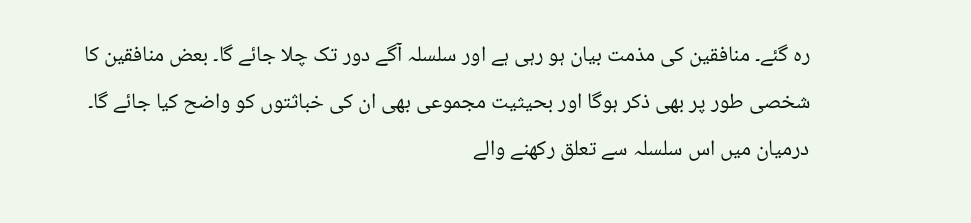رہ گئے۔ منافقین کی مذمت بیان ہو رہی ہے اور سلسلہ آگے دور تک چلا جائے گا۔ بعض منافقین کا شخصی طور پر بھی ذکر ہوگا اور بحیثیت مجموعی بھی ان کی خباثتوں کو واضح کیا جائے گا۔ درمیان میں اس سلسلہ سے تعلق رکھنے والے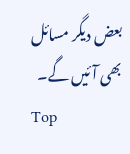بعض دیگر مسائل بھی آئیں گے۔
Top